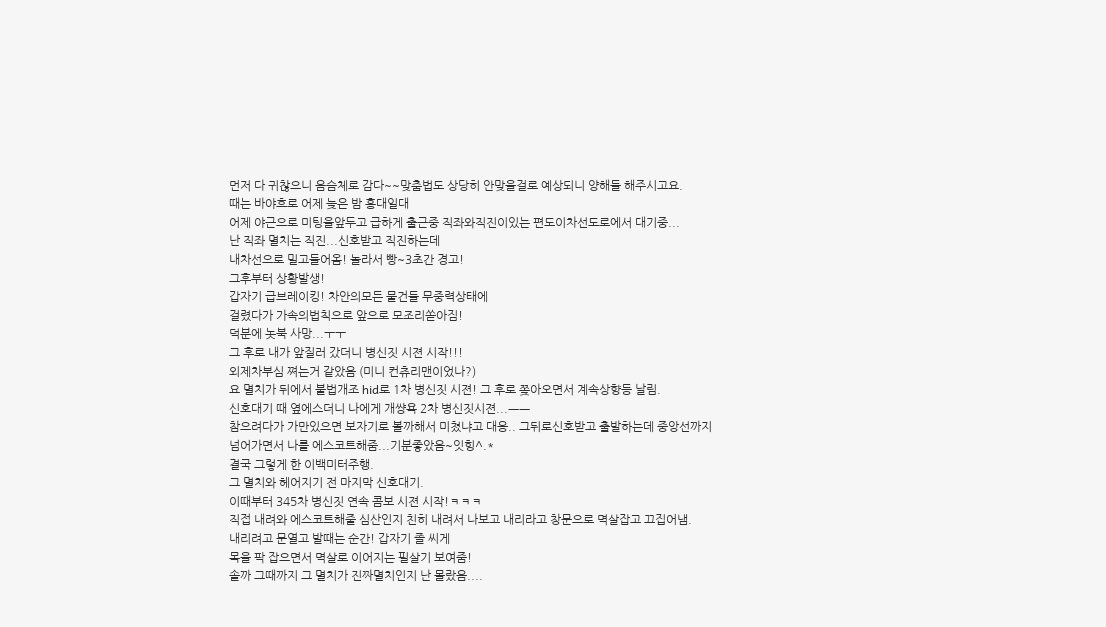먼저 다 귀찮으니 음슴체로 감다~~맞춤법도 상당히 안맞을걸로 예상되니 양해들 해주시고요.
때는 바야흐로 어제 늦은 밤 홍대일대
어제 야근으로 미팅을앞두고 급하게 출근중 직좌와직진이있는 편도이차선도로에서 대기중...
난 직좌 멸치는 직진...신호받고 직진하는데
내차선으로 밀고들어옴! 놀라서 빵~3초간 경고!
그후부터 상황발생!
갑자기 급브레이킹! 차안의모든 물건들 무중력상태에
걸렸다가 가속의법칙으로 앞으로 모조리쏟아짐!
덕분에 놋북 사망...ㅜㅜ
그 후로 내가 앞질러 갔더니 병신짓 시젼 시작!!!
외제차부심 쪄는거 같았음 (미니 컨츄리맨이었나?)
요 멸치가 뒤에서 불법개조 hid로 1차 병신짓 시젼! 그 후로 쫒아오면서 계속상향등 날림.
신호대기 때 옆에스더니 나에게 개썅욕 2차 병신짓시젼...ㅡㅡ
참으려다가 가만있으면 보자기로 볼까해서 미쳤냐고 대응.. 그뒤로신호받고 출발하는데 중앙선까지 넘어가면서 나를 에스코트해줌...기분좋았음~잇힝^.*
결국 그렇게 한 이백미터주행.
그 멸치와 헤어지기 전 마지막 신호대기.
이때부터 345차 병신짓 연속 콤보 시젼 시작!ㅋㅋㅋ
직접 내려와 에스코트해줄 심산인지 친히 내려서 나보고 내리라고 창문으로 멱살잡고 끄집어냄.
내리려고 문열고 발때는 순간! 갑자기 졸 씨게
목을 팍 잡으면서 멱살로 이어지는 필살기 보여줌!
솔까 그때까지 그 멸치가 진짜멸치인지 난 몰랐음....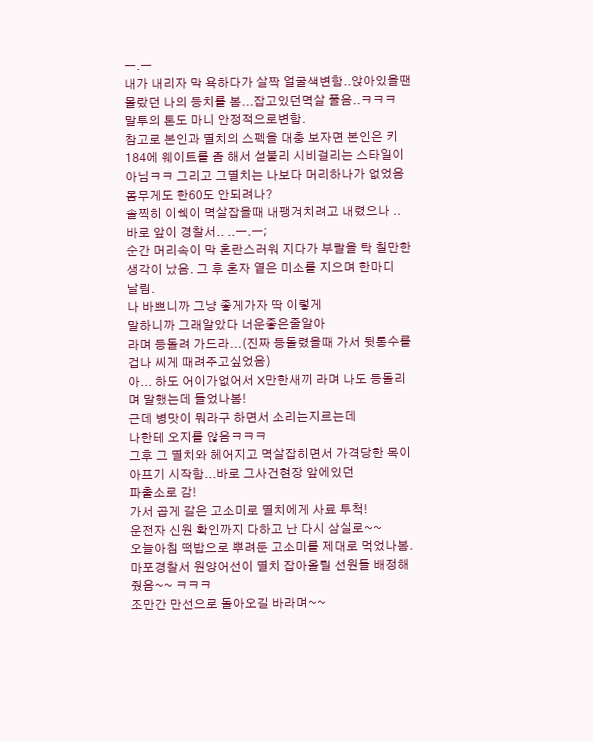ㅡ.ㅡ
내가 내리자 막 욕하다가 살짝 얼굴색변함..앉아있을땐 몰랐던 나의 등치를 봄...잡고있던멱살 풀음..ㅋㅋㅋ
말투의 톤도 마니 안정적으로변함.
참고로 본인과 멸치의 스펙을 대충 보자면 본인은 키184에 웨이트를 좀 해서 섣불리 시비걸리는 스타일이 아님ㅋㅋ 그리고 그멸치는 나보다 머리하나가 없었음
몸무게도 한60도 안되려나?
솔찍히 이쉑이 멱살잡을때 내팽겨치려고 내렸으나 ..
바로 앞이 경찰서.. ..ㅡ.ㅡ;
순간 머리속이 막 혼란스러워 지다가 부랄을 탁 칠만한 생각이 났음. 그 후 혼자 옅은 미소를 지으며 한마디
날림.
나 바쁘니까 그냥 좋게가자 딱 이렇게
말하니까 그래알았다 너운좋은줄알아
라며 등돌려 가드라...(진짜 등돌렸을때 가서 뒷통수를
겁나 씨게 때려주고싶었음)
아... 하도 어이가없어서 X만한새끼 라며 나도 등돌리며 말했는데 들었나봄!
근데 병맛이 뭐라구 하면서 소리는지르는데
나한테 오지를 않음ㅋㅋㅋ
그후 그 멸치와 헤어지고 멱살잡히면서 가격당한 목이 아프기 시작함...바로 그사건현장 앞에있던
파출소로 감!
가서 곱게 갈은 고소미로 멸치에게 사료 투척!
운전자 신원 확인까지 다하고 난 다시 삼실로~~
오늘아침 떡밥으로 뿌려둔 고소미를 제대로 먹었나봄.
마포경찰서 원양어선이 멸치 잡아올릴 선원들 배정해줬음~~ ㅋㅋㅋ
조만간 만선으로 돌아오길 바라며~~